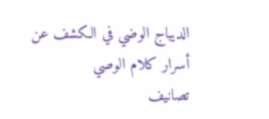الديباج الوضي في الكشف عن أسرار كلام الوصي
تصانيف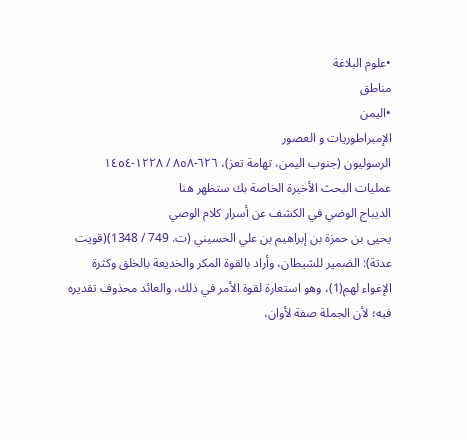•علوم البلاغة
مناطق
•اليمن
الإمبراطوريات و العصور
الرسوليون (جنوب اليمن، تهامة تعز)، ٦٢٦-٨٥٨ / ١٢٢٨-١٤٥٤
عمليات البحث الأخيرة الخاصة بك ستظهر هنا
الديباج الوضي في الكشف عن أسرار كلام الوصي
يحيى بن حمزة بن إبراهيم بن علي الحسيني (ت. 749 / 1348)(قويت عدتة): الضمير للشيطان، وأراد بالقوة المكر والخديعة بالخلق وكثرة الإغواء لهم(1)، وهو استعارة لقوة الأمر في ذلك، والعائد محذوف تقديره فيه؛ لأن الجملة صفة لأوان،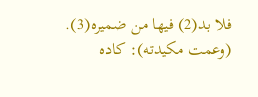فلا بد(2) فيها من ضميره(3).
(وعمت مكيدته): كاده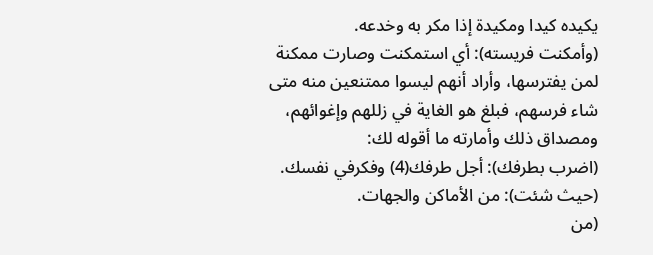يكيده كيدا ومكيدة إذا مكر به وخدعه.
(وأمكنت فريسته): أي استمكنت وصارت ممكنة لمن يفترسها، وأراد أنهم ليسوا ممتنعين منه متى شاء فرسهم، فبلغ هو الغاية في زللهم وإغوائهم، ومصداق ذلك وأمارته ما أقوله لك:
(اضرب بطرفك): أجل طرفك(4) وفكرفي نفسك.
(حيث شئت): من الأماكن والجهات.
(من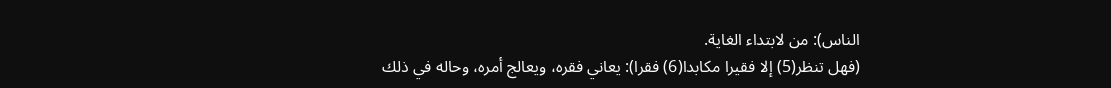الناس): من لابتداء الغاية.
(فهل تنظر(5) إلا فقيرا مكابدا(6) فقرا): يعاني فقره، ويعالج أمره، وحاله في ذلك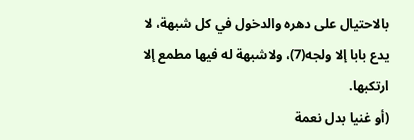بالاحتيال على دهره والدخول في كل شبهة، لا يدع بابا إلا ولجه(7)، ولاشبهة له فيها مطمع إلا ارتكبها.
(أو غنيا بدل نعمة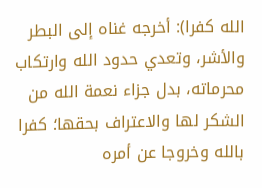الله كفرا): أخرجه غناه إلى البطر والأشر، وتعدي حدود الله وارتكاب محرماته، بدل جزاء نعمة الله من الشكر لها والاعتراف بحقها؛ كفرا بالله وخروجا عن أمره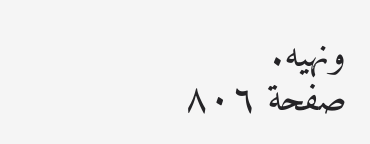ونهيه.
صفحة ٨٠٦